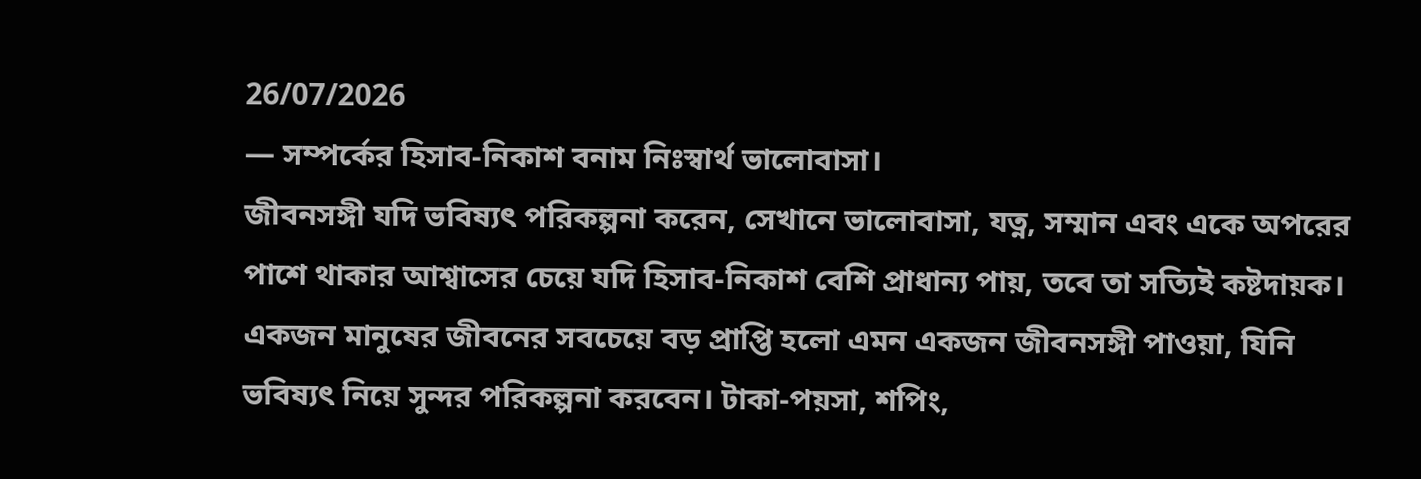26/07/2026
— সম্পর্কের হিসাব-নিকাশ বনাম নিঃস্বার্থ ভালোবাসা।
জীবনসঙ্গী যদি ভবিষ্যৎ পরিকল্পনা করেন, সেখানে ভালোবাসা, যত্ন, সম্মান এবং একে অপরের পাশে থাকার আশ্বাসের চেয়ে যদি হিসাব-নিকাশ বেশি প্রাধান্য পায়, তবে তা সত্যিই কষ্টদায়ক।
একজন মানুষের জীবনের সবচেয়ে বড় প্রাপ্তি হলো এমন একজন জীবনসঙ্গী পাওয়া, যিনি ভবিষ্যৎ নিয়ে সুন্দর পরিকল্পনা করবেন। টাকা-পয়সা, শপিং,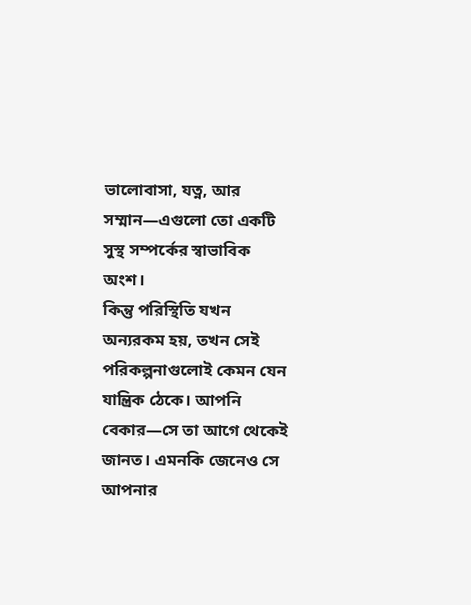ভালোবাসা, যত্ন, আর সম্মান—এগুলো তো একটি সুস্থ সম্পর্কের স্বাভাবিক অংশ।
কিন্তু পরিস্থিতি যখন অন্যরকম হয়, তখন সেই পরিকল্পনাগুলোই কেমন যেন যান্ত্রিক ঠেকে। আপনি বেকার—সে তা আগে থেকেই জানত। এমনকি জেনেও সে আপনার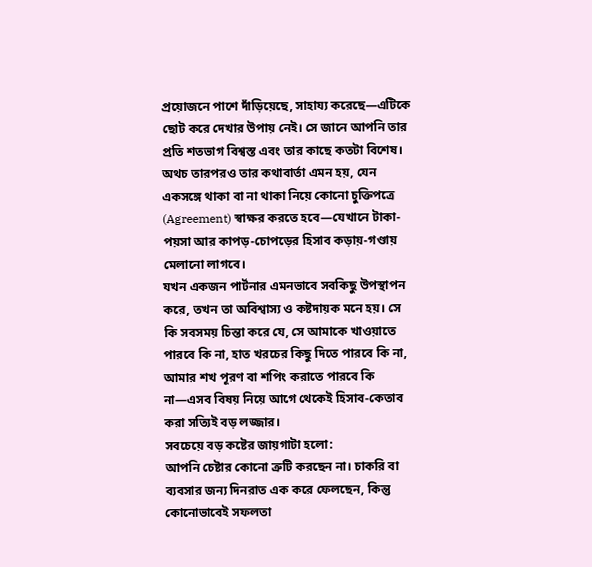প্রয়োজনে পাশে দাঁড়িয়েছে, সাহায্য করেছে—এটিকে ছোট করে দেখার উপায় নেই। সে জানে আপনি তার প্রতি শতভাগ বিশ্বস্ত এবং তার কাছে কতটা বিশেষ। অথচ তারপরও তার কথাবার্তা এমন হয়, যেন একসঙ্গে থাকা বা না থাকা নিয়ে কোনো চুক্তিপত্রে (Agreement) স্বাক্ষর করতে হবে—যেখানে টাকা-পয়সা আর কাপড়-চোপড়ের হিসাব কড়ায়-গণ্ডায় মেলানো লাগবে।
যখন একজন পার্টনার এমনভাবে সবকিছু উপস্থাপন করে, তখন তা অবিশ্বাস্য ও কষ্টদায়ক মনে হয়। সে কি সবসময় চিন্তা করে যে, সে আমাকে খাওয়াতে পারবে কি না, হাত খরচের কিছু দিতে পারবে কি না, আমার শখ পূরণ বা শপিং করাতে পারবে কি না—এসব বিষয় নিয়ে আগে থেকেই হিসাব-কেতাব করা সত্যিই বড় লজ্জার।
সবচেয়ে বড় কষ্টের জায়গাটা হলো:
আপনি চেষ্টার কোনো ত্রুটি করছেন না। চাকরি বা ব্যবসার জন্য দিনরাত এক করে ফেলছেন, কিন্তু কোনোভাবেই সফলতা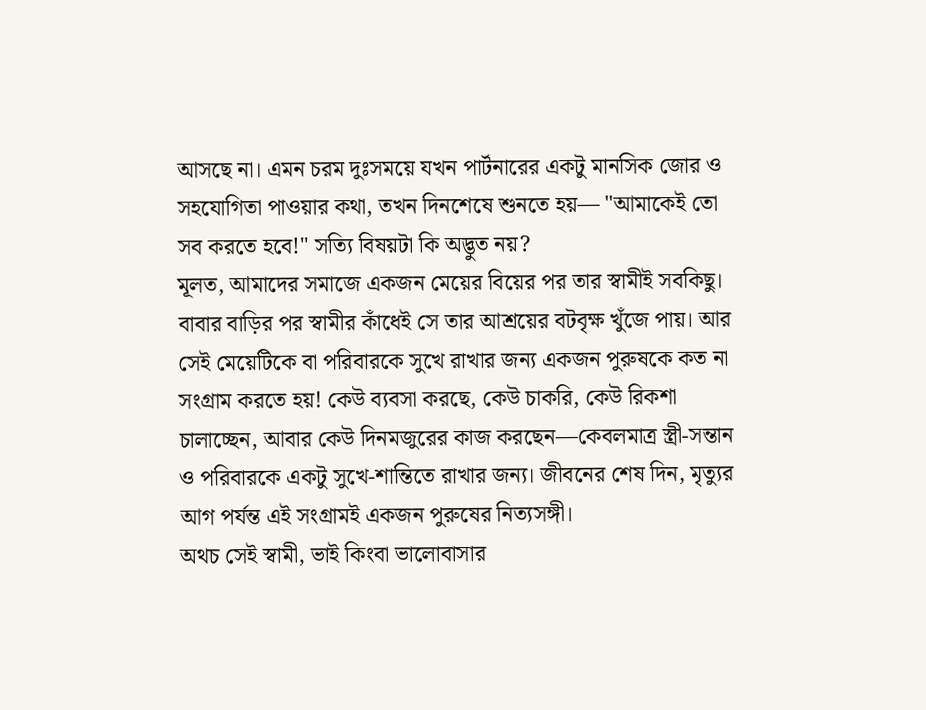আসছে না। এমন চরম দুঃসময়ে যখন পার্টনারের একটু মানসিক জোর ও সহযোগিতা পাওয়ার কথা, তখন দিনশেষে শুনতে হয়— "আমাকেই তো সব করতে হবে!" সত্যি বিষয়টা কি অদ্ভুত নয়?
মূলত, আমাদের সমাজে একজন মেয়ের বিয়ের পর তার স্বামীই সবকিছু। বাবার বাড়ির পর স্বামীর কাঁধেই সে তার আশ্রয়ের বটবৃক্ষ খুঁজে পায়। আর সেই মেয়েটিকে বা পরিবারকে সুখে রাখার জন্য একজন পুরুষকে কত না সংগ্রাম করতে হয়! কেউ ব্যবসা করছে, কেউ চাকরি, কেউ রিকশা চালাচ্ছেন, আবার কেউ দিনমজুরের কাজ করছেন—কেবলমাত্র স্ত্রী-সন্তান ও পরিবারকে একটু সুখে-শান্তিতে রাখার জন্য। জীবনের শেষ দিন, মৃত্যুর আগ পর্যন্ত এই সংগ্রামই একজন পুরুষের নিত্যসঙ্গী।
অথচ সেই স্বামী, ভাই কিংবা ভালোবাসার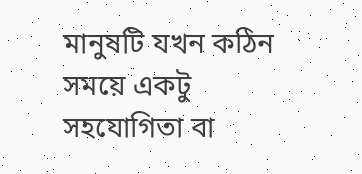মানুষটি যখন কঠিন সময়ে একটু সহযোগিতা বা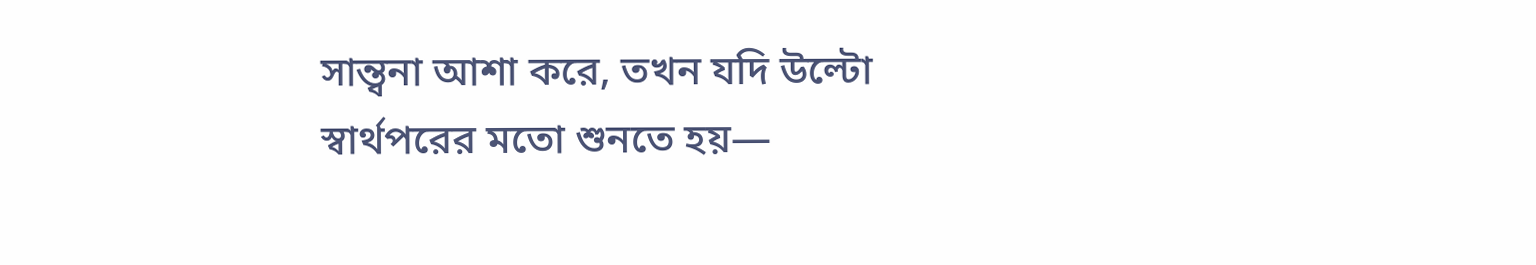সান্ত্বনা আশা করে, তখন যদি উল্টো স্বার্থপরের মতো শুনতে হয়—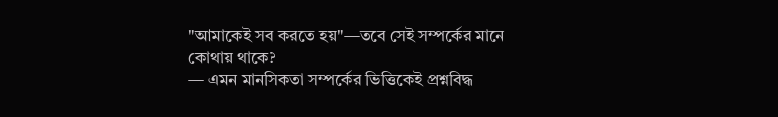"আমাকেই সব করতে হয়"—তবে সেই সম্পর্কের মানে কোথায় থাকে?
— এমন মানসিকতা সম্পর্কের ভিত্তিকেই প্রশ্নবিদ্ধ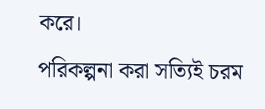করে।
পরিকল্পনা করা সত্যিই চরম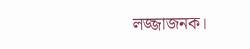লজ্জাজনক।